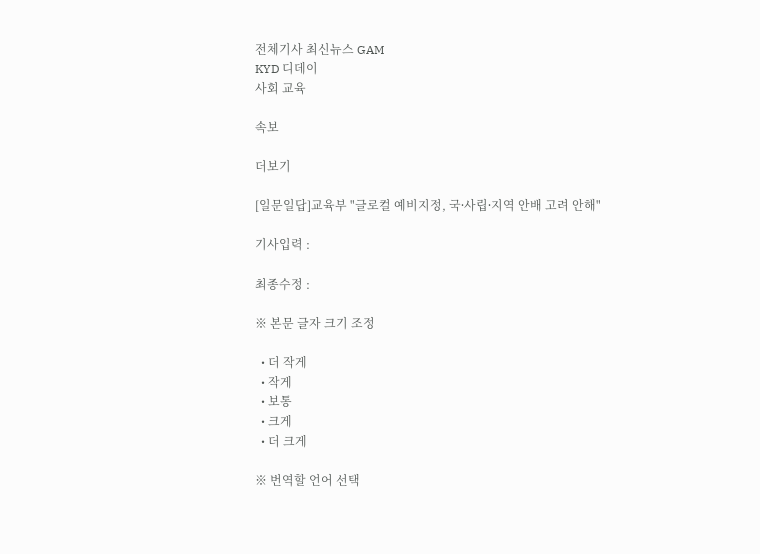전체기사 최신뉴스 GAM
KYD 디데이
사회 교육

속보

더보기

[일문일답]교육부 "글로컬 예비지정, 국ꞏ사립ꞏ지역 안배 고려 안해"

기사입력 :

최종수정 :

※ 본문 글자 크기 조정

  • 더 작게
  • 작게
  • 보통
  • 크게
  • 더 크게

※ 번역할 언어 선택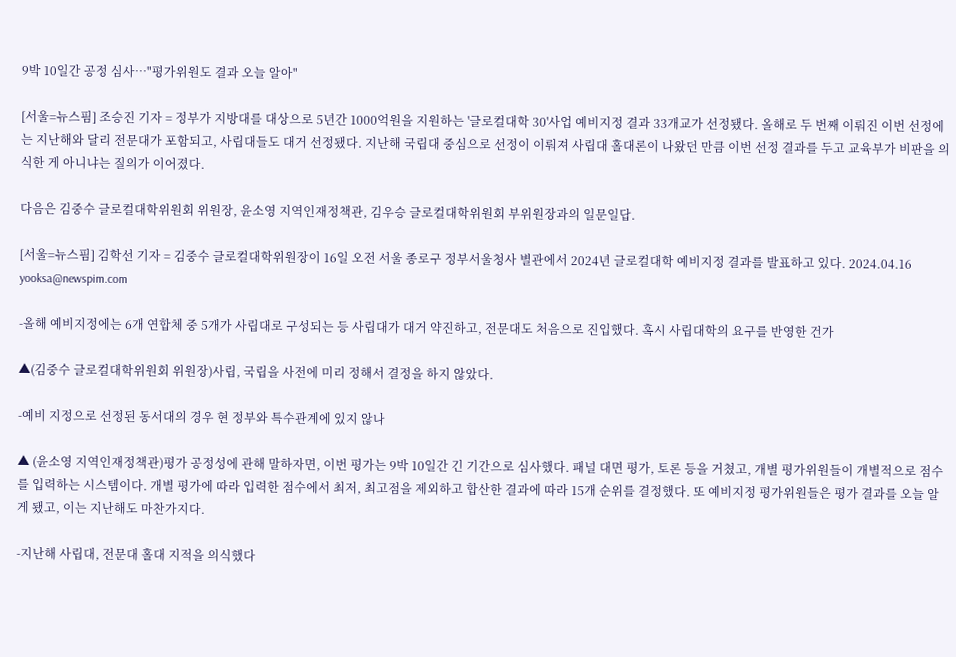9박 10일간 공정 심사…"평가위원도 결과 오늘 알아"

[서울=뉴스핌] 조승진 기자 = 정부가 지방대를 대상으로 5년간 1000억원을 지원하는 '글로컬대학 30'사업 예비지정 결과 33개교가 선정됐다. 올해로 두 번째 이뤄진 이번 선정에는 지난해와 달리 전문대가 포함되고, 사립대들도 대거 선정됐다. 지난해 국립대 중심으로 선정이 이뤄져 사립대 홀대론이 나왔던 만큼 이번 선정 결과를 두고 교육부가 비판을 의식한 게 아니냐는 질의가 이어졌다.

다음은 김중수 글로컬대학위원회 위원장, 윤소영 지역인재정책관, 김우승 글로컬대학위원회 부위원장과의 일문일답.

[서울=뉴스핌] 김학선 기자 = 김중수 글로컬대학위원장이 16일 오전 서울 종로구 정부서울청사 별관에서 2024년 글로컬대학 예비지정 결과를 발표하고 있다. 2024.04.16 yooksa@newspim.com

-올해 예비지정에는 6개 연합체 중 5개가 사립대로 구성되는 등 사립대가 대거 약진하고, 전문대도 처음으로 진입했다. 혹시 사립대학의 요구를 반영한 건가

▲(김중수 글로컬대학위원회 위원장)사립, 국립을 사전에 미리 정해서 결정을 하지 않았다.

-예비 지정으로 선정된 동서대의 경우 현 정부와 특수관계에 있지 않나

▲ (윤소영 지역인재정책관)평가 공정성에 관해 말하자면, 이번 평가는 9박 10일간 긴 기간으로 심사했다. 패널 대면 평가, 토론 등을 거쳤고, 개별 평가위원들이 개별적으로 점수를 입력하는 시스템이다. 개별 평가에 따라 입력한 점수에서 최저, 최고점을 제외하고 합산한 결과에 따라 15개 순위를 결정했다. 또 예비지정 평가위원들은 평가 결과를 오늘 알게 됐고, 이는 지난해도 마찬가지다.

-지난해 사립대, 전문대 홀대 지적을 의식했다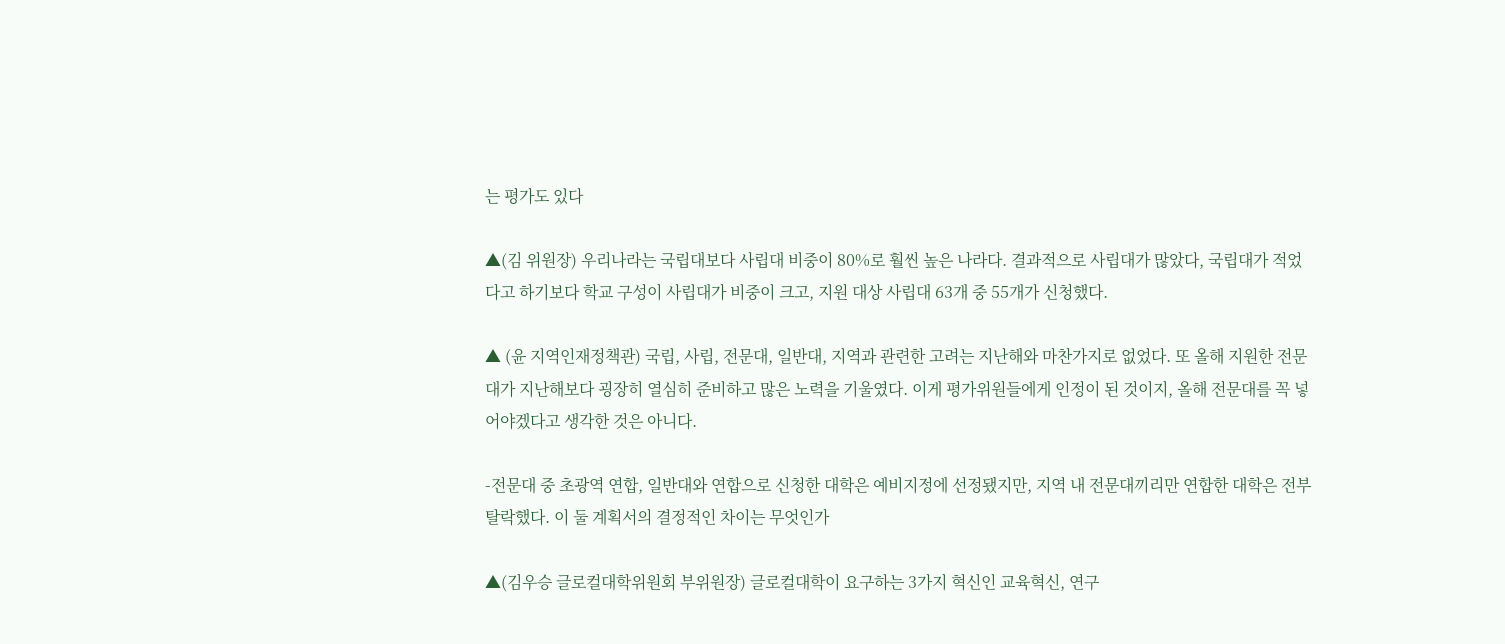는 평가도 있다

▲(김 위원장) 우리나라는 국립대보다 사립대 비중이 80%로 훨씬 높은 나라다. 결과적으로 사립대가 많았다, 국립대가 적었다고 하기보다 학교 구성이 사립대가 비중이 크고, 지원 대상 사립대 63개 중 55개가 신청했다.

▲ (윤 지역인재정책관) 국립, 사립, 전문대, 일반대, 지역과 관련한 고려는 지난해와 마찬가지로 없었다. 또 올해 지원한 전문대가 지난해보다 굉장히 열심히 준비하고 많은 노력을 기울였다. 이게 평가위원들에게 인정이 된 것이지, 올해 전문대를 꼭 넣어야겠다고 생각한 것은 아니다.

-전문대 중 초광역 연합, 일반대와 연합으로 신청한 대학은 예비지정에 선정됐지만, 지역 내 전문대끼리만 연합한 대학은 전부 탈락했다. 이 둘 계획서의 결정적인 차이는 무엇인가

▲(김우승 글로컬대학위원회 부위원장) 글로컬대학이 요구하는 3가지 혁신인 교육혁신, 연구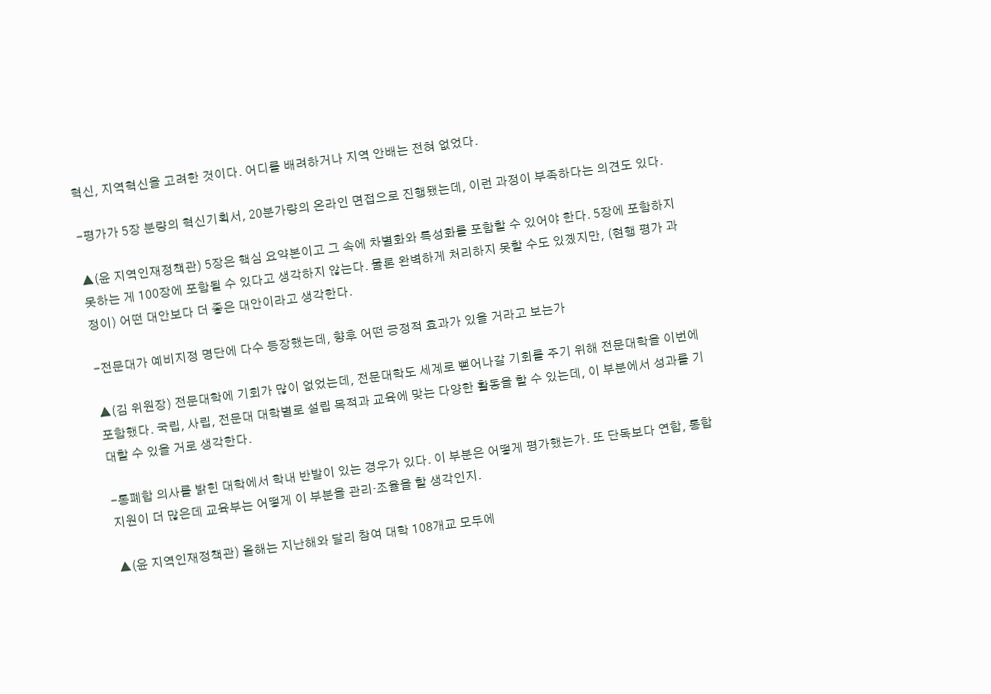혁신, 지역혁신을 고려한 것이다. 어디를 배려하거나 지역 안배는 전혀 없었다.

-평가가 5장 분량의 혁신기획서, 20분가량의 온라인 면접으로 진행됐는데, 이런 과정이 부족하다는 의견도 있다.

▲(윤 지역인재정책관) 5장은 핵심 요약본이고 그 속에 차별화와 특성화를 포함할 수 있어야 한다. 5장에 포함하지 못하는 게 100장에 포함될 수 있다고 생각하지 않는다. 물론 완벽하게 처리하지 못할 수도 있곘지만, (현행 평가 과정이) 어떤 대안보다 더 좋은 대안이라고 생각한다.

-전문대가 예비지정 명단에 다수 등장했는데, 향후 어떤 긍정적 효과가 있을 거라고 보는가

▲(김 위원장) 전문대학에 기회가 많이 없었는데, 전문대학도 세계로 뻗어나갈 기회를 주기 위해 전문대학을 이번에 포함했다. 국립, 사립, 전문대 대학별로 설립 목적과 교육에 맞는 다양한 활동을 할 수 있는데, 이 부분에서 성과를 기대할 수 있을 거로 생각한다.

-통폐합 의사를 밝힌 대학에서 학내 반발이 있는 경우가 있다. 이 부분은 어떻게 평가했는가. 또 단독보다 연합, 통합 지원이 더 많은데 교육부는 어떻게 이 부분을 관리·조율을 할 생각인지.

▲(윤 지역인재정책관) 올해는 지난해와 달리 참여 대학 108개교 모두에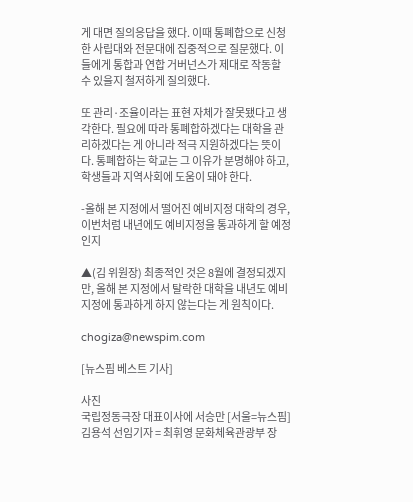게 대면 질의응답을 했다. 이때 통폐합으로 신청한 사립대와 전문대에 집중적으로 질문했다. 이들에게 통합과 연합 거버넌스가 제대로 작동할 수 있을지 철저하게 질의했다.

또 관리·조율이라는 표현 자체가 잘못됐다고 생각한다. 필요에 따라 통폐합하겠다는 대학을 관리하겠다는 게 아니라 적극 지원하겠다는 뜻이다. 통폐합하는 학교는 그 이유가 분명해야 하고, 학생들과 지역사회에 도움이 돼야 한다.

-올해 본 지정에서 떨어진 예비지정 대학의 경우, 이번처럼 내년에도 예비지정을 통과하게 할 예정인지

▲(김 위원장) 최종적인 것은 8월에 결정되겠지만, 올해 본 지정에서 탈락한 대학을 내년도 예비지정에 통과하게 하지 않는다는 게 원칙이다.

chogiza@newspim.com

[뉴스핌 베스트 기사]

사진
국립정동극장 대표이사에 서승만 [서울=뉴스핌] 김용석 선임기자 = 최휘영 문화체육관광부 장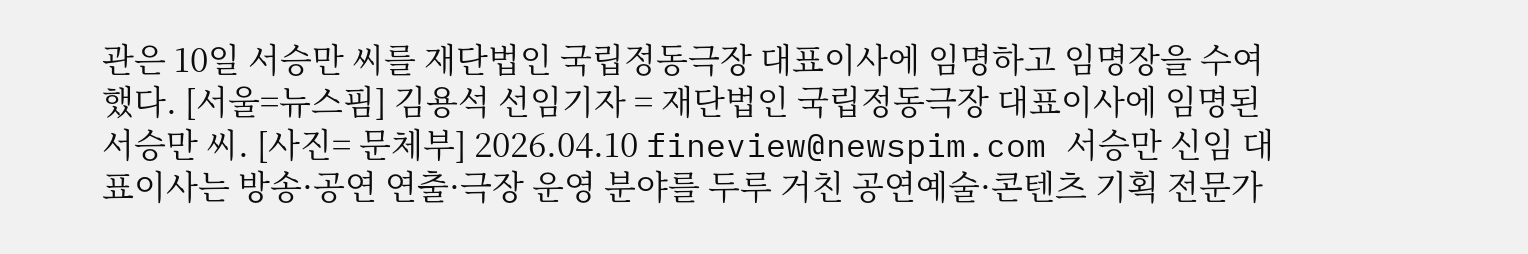관은 10일 서승만 씨를 재단법인 국립정동극장 대표이사에 임명하고 임명장을 수여했다. [서울=뉴스핌] 김용석 선임기자 = 재단법인 국립정동극장 대표이사에 임명된 서승만 씨. [사진= 문체부] 2026.04.10 fineview@newspim.com 서승만 신임 대표이사는 방송·공연 연출·극장 운영 분야를 두루 거친 공연예술·콘텐츠 기획 전문가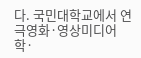다. 국민대학교에서 연극영화·영상미디어 학·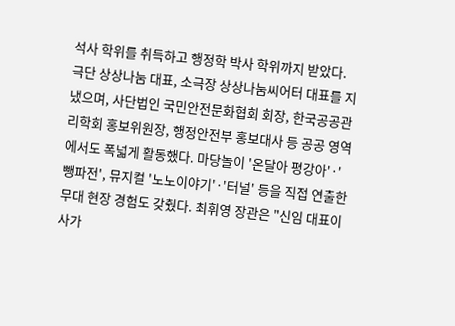석사 학위를 취득하고 행정학 박사 학위까지 받았다. 극단 상상나눔 대표, 소극장 상상나눔씨어터 대표를 지냈으며, 사단법인 국민안전문화협회 회장, 한국공공관리학회 홍보위원장, 행정안전부 홍보대사 등 공공 영역에서도 폭넓게 활동했다. 마당놀이 '온달아 평강아'·'뺑파전', 뮤지컬 '노노이야기'·'터널' 등을 직접 연출한 무대 현장 경험도 갖췄다. 최휘영 장관은 "신임 대표이사가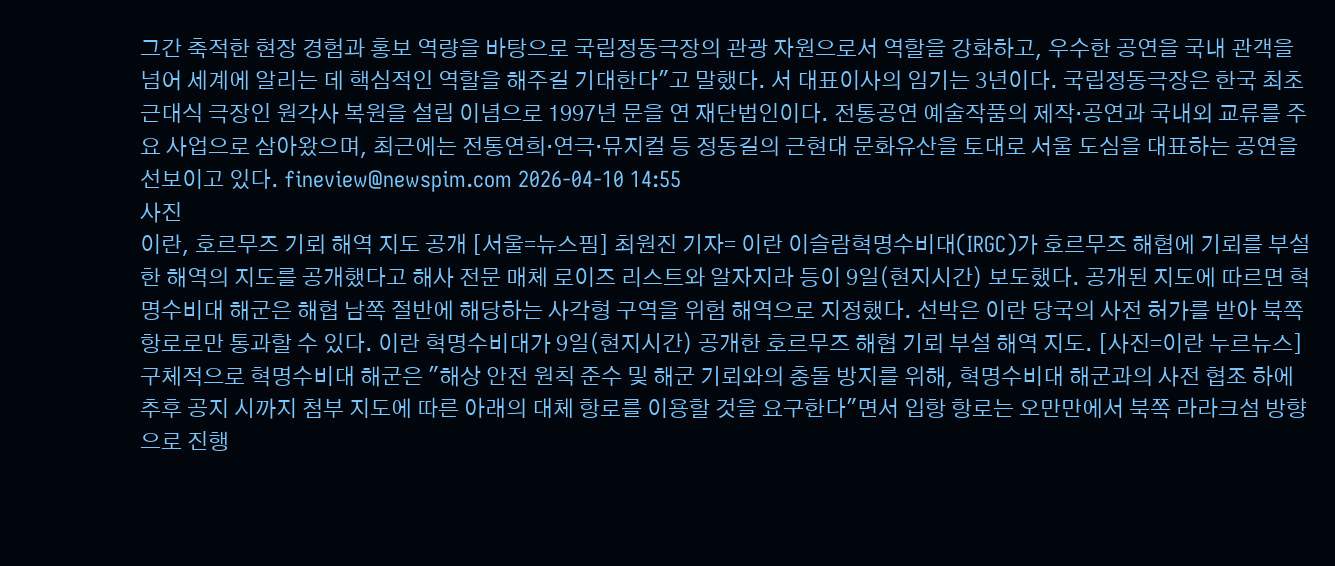그간 축적한 현장 경험과 홍보 역량을 바탕으로 국립정동극장의 관광 자원으로서 역할을 강화하고, 우수한 공연을 국내 관객을 넘어 세계에 알리는 데 핵심적인 역할을 해주길 기대한다"고 말했다. 서 대표이사의 임기는 3년이다. 국립정동극장은 한국 최초 근대식 극장인 원각사 복원을 설립 이념으로 1997년 문을 연 재단법인이다. 전통공연 예술작품의 제작·공연과 국내외 교류를 주요 사업으로 삼아왔으며, 최근에는 전통연희·연극·뮤지컬 등 정동길의 근현대 문화유산을 토대로 서울 도심을 대표하는 공연을 선보이고 있다. fineview@newspim.com 2026-04-10 14:55
사진
이란, 호르무즈 기뢰 해역 지도 공개 [서울=뉴스핌] 최원진 기자= 이란 이슬람혁명수비대(IRGC)가 호르무즈 해협에 기뢰를 부설한 해역의 지도를 공개했다고 해사 전문 매체 로이즈 리스트와 알자지라 등이 9일(현지시간) 보도했다. 공개된 지도에 따르면 혁명수비대 해군은 해협 남쪽 절반에 해당하는 사각형 구역을 위험 해역으로 지정했다. 선박은 이란 당국의 사전 허가를 받아 북쪽 항로로만 통과할 수 있다. 이란 혁명수비대가 9일(현지시간) 공개한 호르무즈 해협 기뢰 부설 해역 지도. [사진=이란 누르뉴스] 구체적으로 혁명수비대 해군은 "해상 안전 원칙 준수 및 해군 기뢰와의 충돌 방지를 위해, 혁명수비대 해군과의 사전 협조 하에 추후 공지 시까지 첨부 지도에 따른 아래의 대체 항로를 이용할 것을 요구한다"면서 입항 항로는 오만만에서 북쪽 라라크섬 방향으로 진행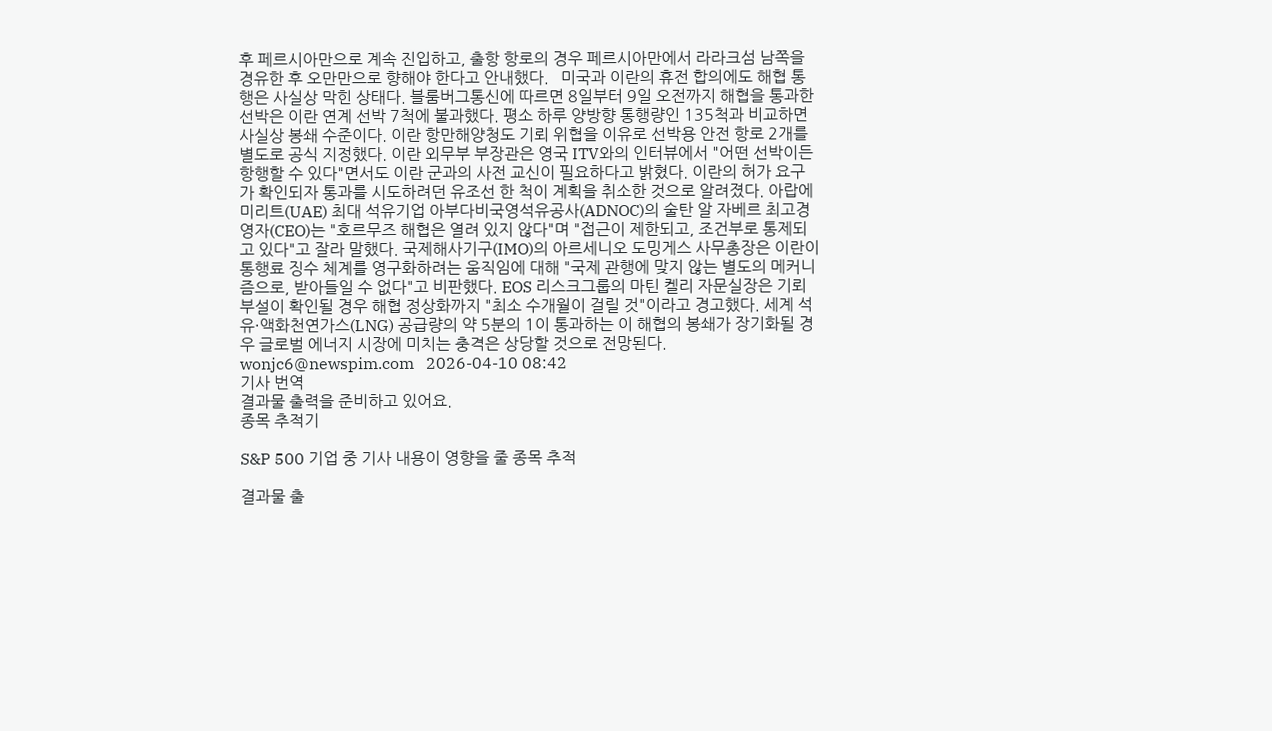후 페르시아만으로 계속 진입하고, 출항 항로의 경우 페르시아만에서 라라크섬 남쪽을 경유한 후 오만만으로 향해야 한다고 안내했다.   미국과 이란의 휴전 합의에도 해협 통행은 사실상 막힌 상태다. 블룸버그통신에 따르면 8일부터 9일 오전까지 해협을 통과한 선박은 이란 연계 선박 7척에 불과했다. 평소 하루 양방향 통행량인 135척과 비교하면 사실상 봉쇄 수준이다. 이란 항만해양청도 기뢰 위협을 이유로 선박용 안전 항로 2개를 별도로 공식 지정했다. 이란 외무부 부장관은 영국 ITV와의 인터뷰에서 "어떤 선박이든 항행할 수 있다"면서도 이란 군과의 사전 교신이 필요하다고 밝혔다. 이란의 허가 요구가 확인되자 통과를 시도하려던 유조선 한 척이 계획을 취소한 것으로 알려졌다. 아랍에미리트(UAE) 최대 석유기업 아부다비국영석유공사(ADNOC)의 술탄 알 자베르 최고경영자(CEO)는 "호르무즈 해협은 열려 있지 않다"며 "접근이 제한되고, 조건부로 통제되고 있다"고 잘라 말했다. 국제해사기구(IMO)의 아르세니오 도밍게스 사무총장은 이란이 통행료 징수 체계를 영구화하려는 움직임에 대해 "국제 관행에 맞지 않는 별도의 메커니즘으로, 받아들일 수 없다"고 비판했다. EOS 리스크그룹의 마틴 켈리 자문실장은 기뢰 부설이 확인될 경우 해협 정상화까지 "최소 수개월이 걸릴 것"이라고 경고했다. 세계 석유·액화천연가스(LNG) 공급량의 약 5분의 1이 통과하는 이 해협의 봉쇄가 장기화될 경우 글로벌 에너지 시장에 미치는 충격은 상당할 것으로 전망된다. wonjc6@newspim.com   2026-04-10 08:42
기사 번역
결과물 출력을 준비하고 있어요.
종목 추적기

S&P 500 기업 중 기사 내용이 영향을 줄 종목 추적

결과물 출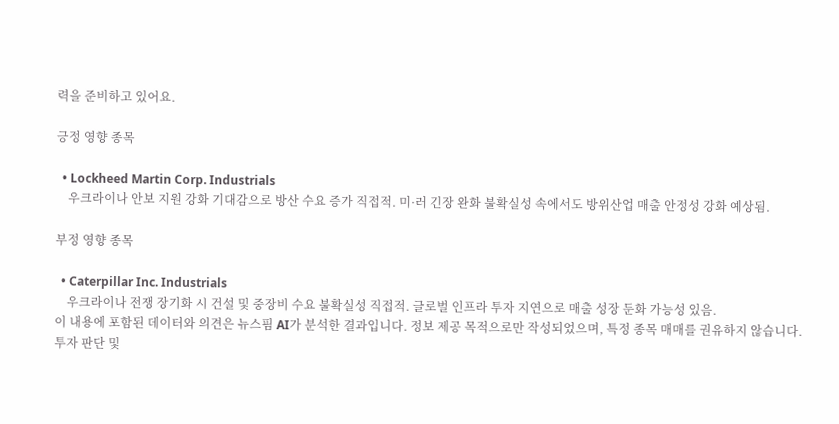력을 준비하고 있어요.

긍정 영향 종목

  • Lockheed Martin Corp. Industrials
    우크라이나 안보 지원 강화 기대감으로 방산 수요 증가 직접적. 미·러 긴장 완화 불확실성 속에서도 방위산업 매출 안정성 강화 예상됨.

부정 영향 종목

  • Caterpillar Inc. Industrials
    우크라이나 전쟁 장기화 시 건설 및 중장비 수요 불확실성 직접적. 글로벌 인프라 투자 지연으로 매출 성장 둔화 가능성 있음.
이 내용에 포함된 데이터와 의견은 뉴스핌 AI가 분석한 결과입니다. 정보 제공 목적으로만 작성되었으며, 특정 종목 매매를 권유하지 않습니다. 투자 판단 및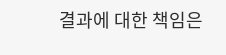결과에 대한 책임은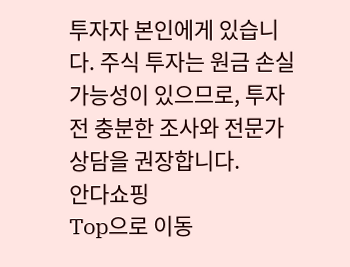투자자 본인에게 있습니다. 주식 투자는 원금 손실 가능성이 있으므로, 투자 전 충분한 조사와 전문가 상담을 권장합니다.
안다쇼핑
Top으로 이동